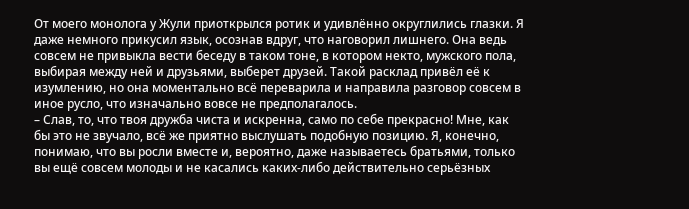От моего монолога у Жули приоткрылся ротик и удивлённо округлились глазки. Я даже немного прикусил язык, осознав вдруг, что наговорил лишнего. Она ведь совсем не привыкла вести беседу в таком тоне, в котором некто, мужского пола, выбирая между ней и друзьями, выберет друзей. Такой расклад привёл её к изумлению, но она моментально всё переварила и направила разговор совсем в иное русло, что изначально вовсе не предполагалось.
– Слав, то, что твоя дружба чиста и искренна, само по себе прекрасно! Мне, как бы это не звучало, всё же приятно выслушать подобную позицию. Я, конечно, понимаю, что вы росли вместе и, вероятно, даже называетесь братьями, только вы ещё совсем молоды и не касались каких-либо действительно серьёзных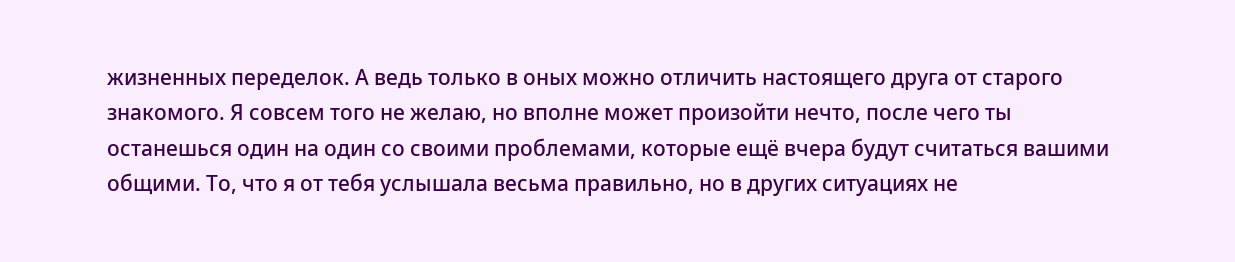жизненных переделок. А ведь только в оных можно отличить настоящего друга от старого знакомого. Я совсем того не желаю, но вполне может произойти нечто, после чего ты останешься один на один со своими проблемами, которые ещё вчера будут считаться вашими общими. То, что я от тебя услышала весьма правильно, но в других ситуациях не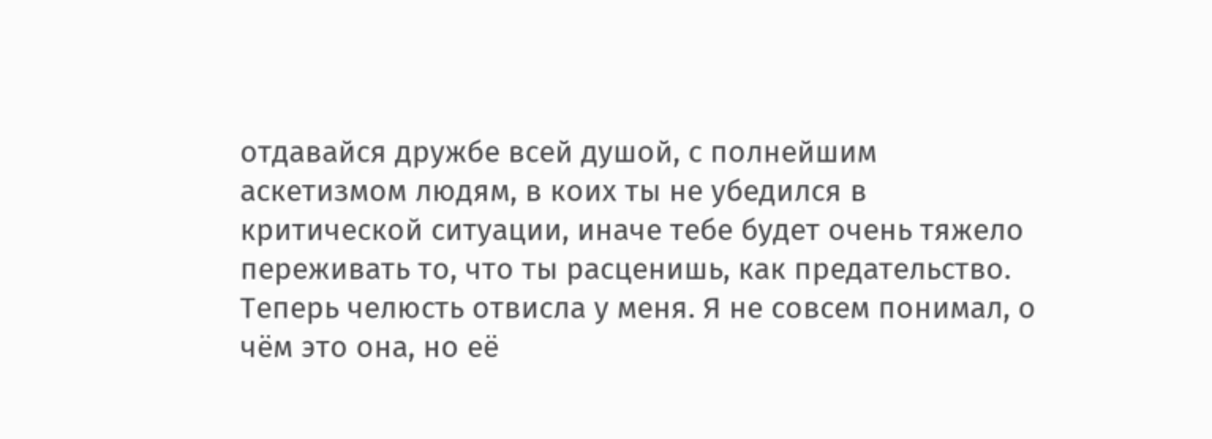отдавайся дружбе всей душой, с полнейшим аскетизмом людям, в коих ты не убедился в критической ситуации, иначе тебе будет очень тяжело переживать то, что ты расценишь, как предательство.
Теперь челюсть отвисла у меня. Я не совсем понимал, о чём это она, но её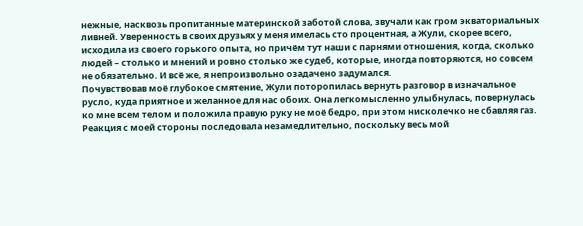нежные, насквозь пропитанные материнской заботой слова, звучали как гром экваториальных ливней. Уверенность в своих друзьях у меня имелась сто процентная, а Жули, скорее всего, исходила из своего горького опыта, но причём тут наши с парнями отношения, когда, сколько людей – столько и мнений и ровно столько же судеб, которые, иногда повторяются, но совсем не обязательно. И всё же, я непроизвольно озадачено задумался.
Почувствовав моё глубокое смятение, Жули поторопилась вернуть разговор в изначальное русло, куда приятное и желанное для нас обоих. Она легкомысленно улыбнулась, повернулась ко мне всем телом и положила правую руку не моё бедро, при этом нисколечко не сбавляя газ. Реакция с моей стороны последовала незамедлительно, поскольку весь мой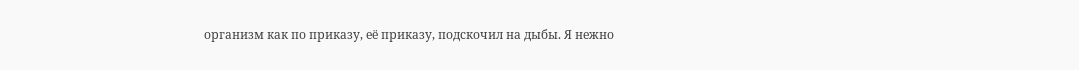организм как по приказу, её приказу, подскочил на дыбы. Я нежно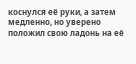коснулся её руки, а затем медленно, но уверено положил свою ладонь на её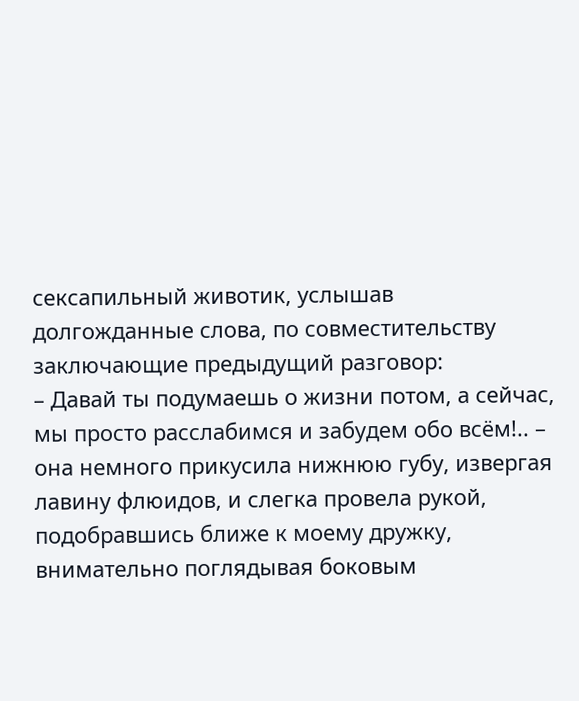сексапильный животик, услышав долгожданные слова, по совместительству заключающие предыдущий разговор:
– Давай ты подумаешь о жизни потом, а сейчас, мы просто расслабимся и забудем обо всём!.. – она немного прикусила нижнюю губу, извергая лавину флюидов, и слегка провела рукой, подобравшись ближе к моему дружку, внимательно поглядывая боковым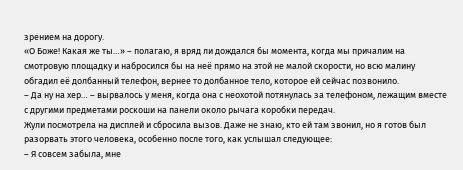зрением на дорогу.
«О Боже! Какая же ты…» – полагаю, я вряд ли дождался бы момента, когда мы причалим на смотровую площадку и набросился бы на неё прямо на этой не малой скорости, но всю малину обгадил её долбанный телефон, вернее то долбанное тело, которое ей сейчас позвонило.
– Да ну на хер… – вырвалось у меня, когда она с неохотой потянулась за телефоном, лежащим вместе с другими предметами роскоши на панели около рычага коробки передач.
Жули посмотрела на дисплей и сбросила вызов. Даже не знаю, кто ей там звонил, но я готов был разорвать этого человека, особенно после того, как услышал следующее:
– Я совсем забыла, мне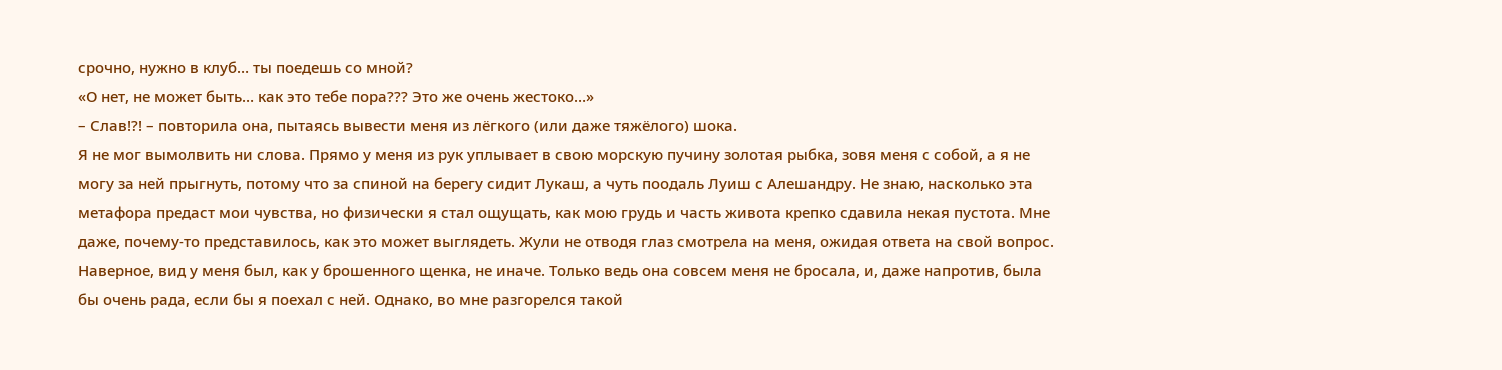срочно, нужно в клуб… ты поедешь со мной?
«О нет, не может быть… как это тебе пора??? Это же очень жестоко…»
– Слав!?! – повторила она, пытаясь вывести меня из лёгкого (или даже тяжёлого) шока.
Я не мог вымолвить ни слова. Прямо у меня из рук уплывает в свою морскую пучину золотая рыбка, зовя меня с собой, а я не могу за ней прыгнуть, потому что за спиной на берегу сидит Лукаш, а чуть поодаль Луиш с Алешандру. Не знаю, насколько эта метафора предаст мои чувства, но физически я стал ощущать, как мою грудь и часть живота крепко сдавила некая пустота. Мне даже, почему-то представилось, как это может выглядеть. Жули не отводя глаз смотрела на меня, ожидая ответа на свой вопрос. Наверное, вид у меня был, как у брошенного щенка, не иначе. Только ведь она совсем меня не бросала, и, даже напротив, была бы очень рада, если бы я поехал с ней. Однако, во мне разгорелся такой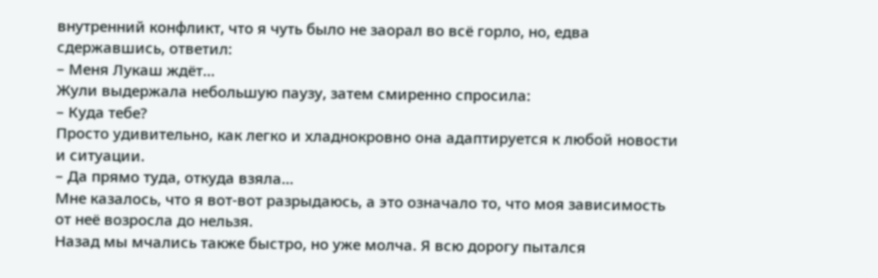внутренний конфликт, что я чуть было не заорал во всё горло, но, едва сдержавшись, ответил:
– Меня Лукаш ждёт…
Жули выдержала небольшую паузу, затем смиренно спросила:
– Куда тебе?
Просто удивительно, как легко и хладнокровно она адаптируется к любой новости и ситуации.
– Да прямо туда, откуда взяла…
Мне казалось, что я вот-вот разрыдаюсь, а это означало то, что моя зависимость от неё возросла до нельзя.
Назад мы мчались также быстро, но уже молча. Я всю дорогу пытался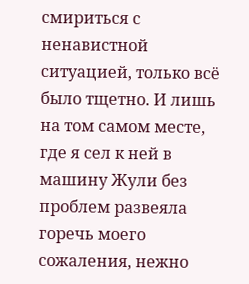смириться с ненавистной ситуацией, только всё было тщетно. И лишь на том самом месте, где я сел к ней в машину Жули без проблем развеяла горечь моего сожаления, нежно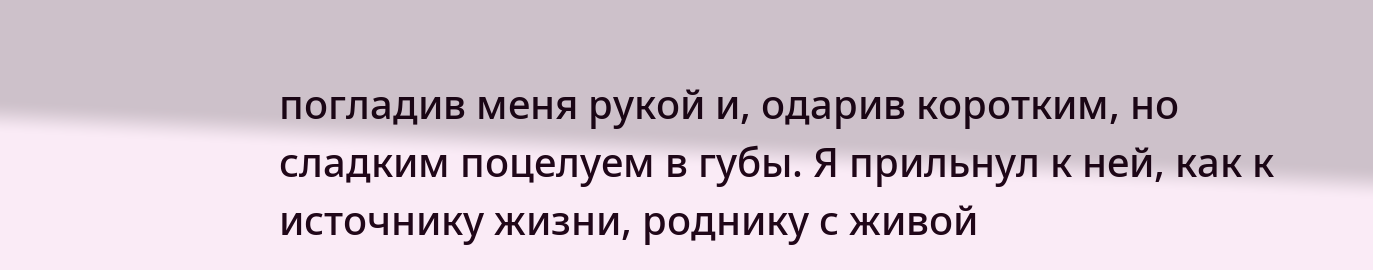погладив меня рукой и, одарив коротким, но сладким поцелуем в губы. Я прильнул к ней, как к источнику жизни, роднику с живой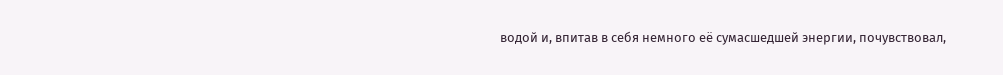водой и, впитав в себя немного её сумасшедшей энергии, почувствовал,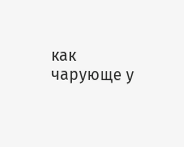как чарующе у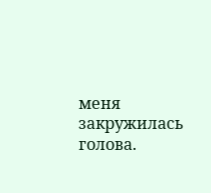меня закружилась голова.